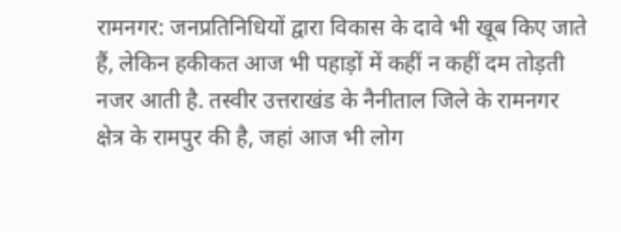रामनगर: जनप्रतिनिधियों द्वारा विकास के दावे भी खूब किए जाते हैं, लेकिन हकीकत आज भी पहाड़ों में कहीं न कहीं दम तोड़ती नजर आती है. तस्वीर उत्तराखंड के नैनीताल जिले के रामनगर क्षेत्र के रामपुर की है, जहां आज भी लोग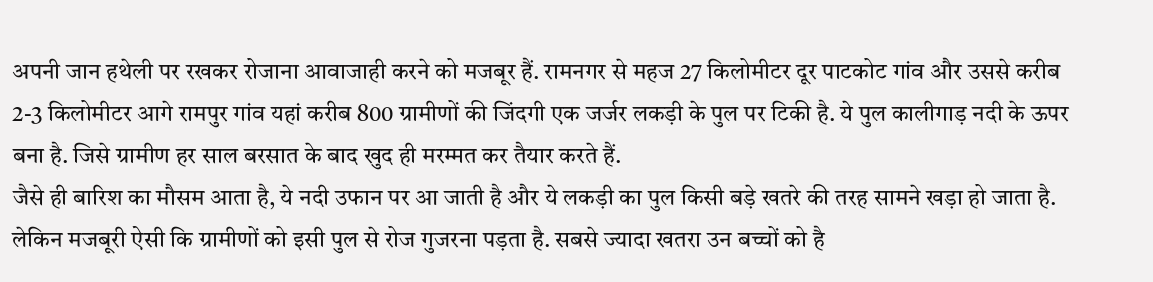अपनी जान हथेली पर रखकर रोजाना आवाजाही करने को मजबूर हैं. रामनगर से महज 27 किलोमीटर दूर पाटकोट गांव और उससे करीब 2-3 किलोमीटर आगे रामपुर गांव यहां करीब 800 ग्रामीणों की जिंदगी एक जर्जर लकड़ी के पुल पर टिकी है. ये पुल कालीगाड़ नदी के ऊपर बना है. जिसे ग्रामीण हर साल बरसात के बाद खुद ही मरम्मत कर तैयार करते हैं.
जैसे ही बारिश का मौसम आता है, ये नदी उफान पर आ जाती है और ये लकड़ी का पुल किसी बड़े खतरे की तरह सामने खड़ा हो जाता है. लेकिन मजबूरी ऐसी कि ग्रामीणों को इसी पुल से रोज गुजरना पड़ता है. सबसे ज्यादा खतरा उन बच्चों को है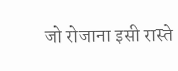जो रोजाना इसी रास्ते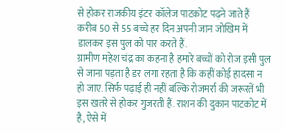से होकर राजकीय इंटर कॉलेज पाटकोट पढ़ने जाते हैं करीब 50 से 55 बच्चे हर दिन अपनी जान जोखिम में डालकर इस पुल को पार करते हैं.
ग्रामीण महेश चंद्र का कहना है हमारे बच्चों को रोज इसी पुल से जाना पड़ता है डर लगा रहता है कि कहीं कोई हादसा न हो जाए. सिर्फ पढ़ाई ही नहीं बल्कि रोजमर्रा की जरूरतें भी इस खतरे से होकर गुजरती हैं. राशन की दुकान पाटकोट में है, ऐसे में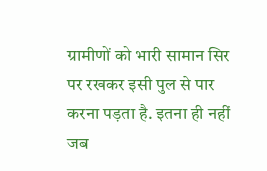ग्रामीणों को भारी सामान सिर पर रखकर इसी पुल से पार करना पड़ता है. इतना ही नहीं जब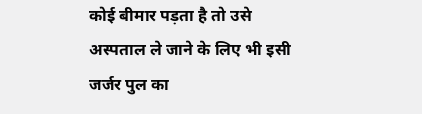कोई बीमार पड़ता है तो उसे अस्पताल ले जाने के लिए भी इसी जर्जर पुल का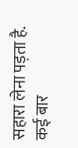सहारा लेना पड़ता है. कई बार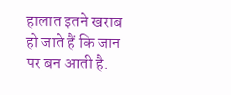हालात इतने खराब हो जाते हैं कि जान पर बन आती है.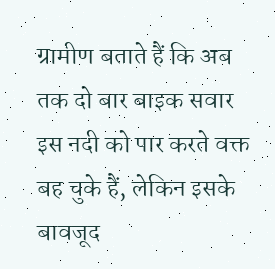ग्रामीण बताते हैं कि अब तक दो बार बाइक सवार इस नदी को पार करते वक्त बह चुके हैं, लेकिन इसके बावजूद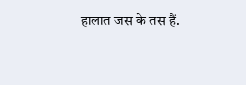हालात जस के तस हैं.